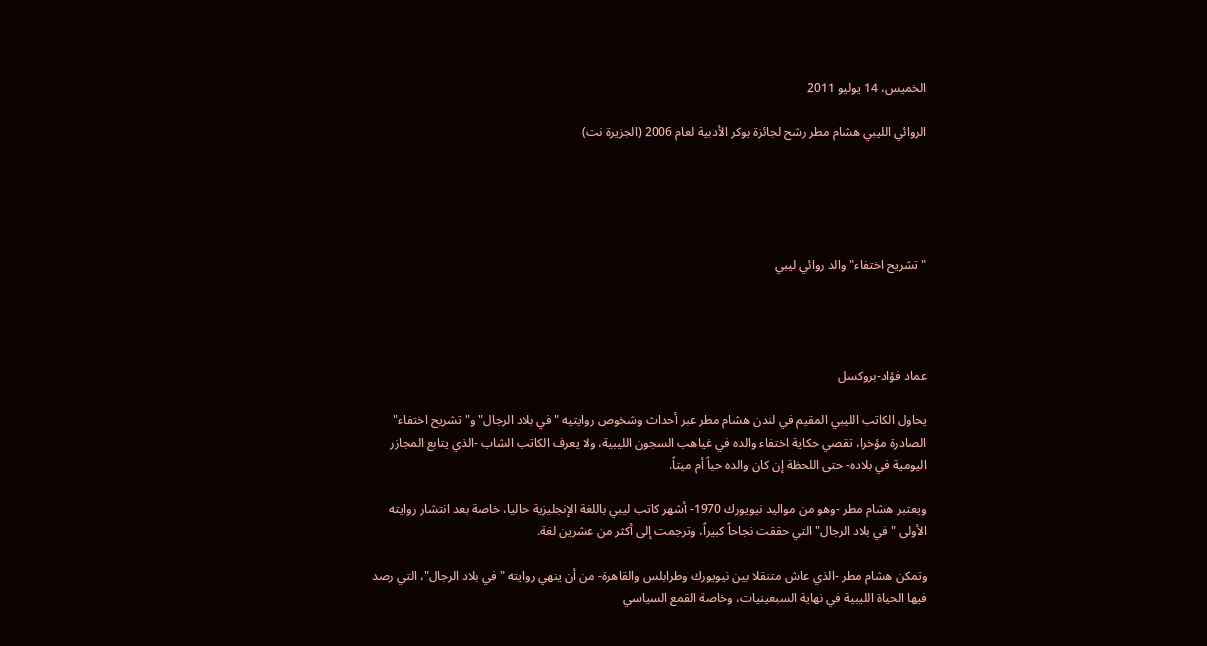الخميس، 14 يوليو 2011

الروائي الليبي هشام مطر رشح لجائزة بوكر الأدبية لعام 2006 (الجزيرة نت)





"تشريح اختفاء" والد روائي ليبي




عماد فؤاد-بروكسل

يحاول الكاتب الليبي المقيم في لندن هشام مطر عبر أحداث وشخوص روايتيه "في بلاد الرجال" و"تشريح اختفاء" الصادرة مؤخرا، تقصي حكاية اختفاء والده في غياهب السجون الليبية، ولا يعرف الكاتب الشاب -الذي يتابع المجازر اليومية في بلاده- حتى اللحظة إن كان والده حياً أم ميتاً.

ويعتبر هشام مطر -وهو من مواليد نيويورك 1970- أشهر كاتب ليبي باللغة الإنجليزية حاليا، خاصة بعد انتشار روايته الأولى "في بلاد الرجال" التي حققت نجاحاً كبيراً، وترجمت إلى أكثر من عشرين لغة.

وتمكن هشام مطر -الذي عاش متنقلا بين نيويورك وطرابلس والقاهرة- من أن ينهي روايته "في بلاد الرجال"، التي رصد فيها الحياة الليبية في نهاية السبعينيات، وخاصة القمع السياسي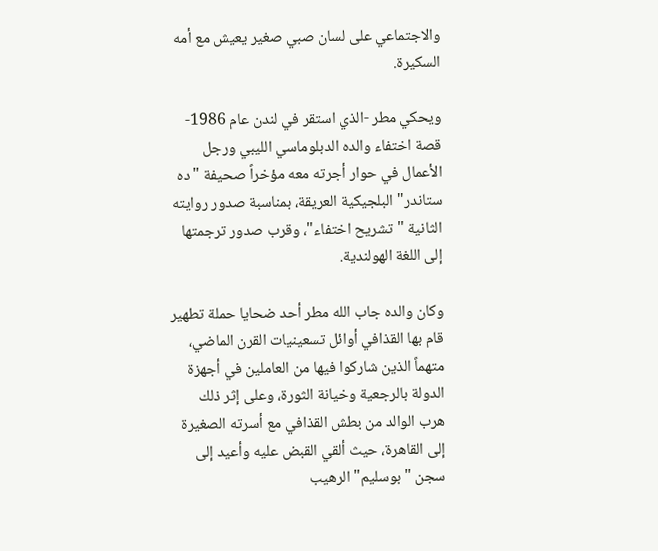والاجتماعي على لسان صبي صغير يعيش مع أمه السكيرة.

ويحكي مطر -الذي استقر في لندن عام 1986- قصة اختفاء والده الدبلوماسي الليبي ورجل الأعمال في حوار أجرته معه مؤخراً صحيفة "ده ستاندر" البلجيكية العريقة، بمناسبة صدور روايته الثانية "تشريح اختفاء"، وقرب صدور ترجمتها إلى اللغة الهولندية.

وكان والده جاب الله مطر أحد ضحايا حملة تطهير قام بها القذافي أوائل تسعينيات القرن الماضي، متهماً الذين شاركوا فيها من العاملين في أجهزة الدولة بالرجعية وخيانة الثورة، وعلى إثر ذلك هرب الوالد من بطش القذافي مع أسرته الصغيرة إلى القاهرة، حيث ألقي القبض عليه وأعيد إلى سجن "بوسليم" الرهيب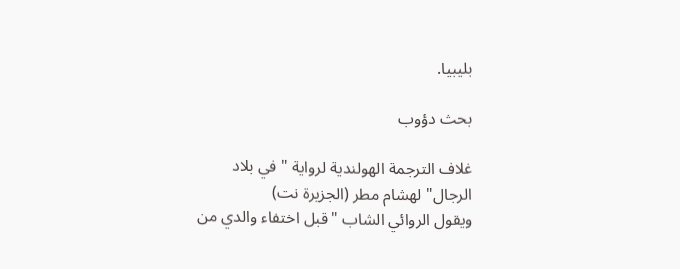بليبيا.

بحث دؤوب

غلاف الترجمة الهولندية لرواية " في بلاد الرجال" لهشام مطر (الجزيرة نت)
ويقول الروائي الشاب "قبل اختفاء والدي من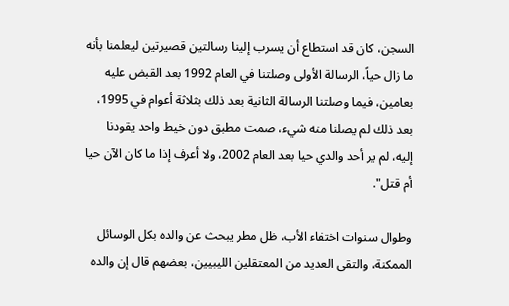السجن، كان قد استطاع أن يسرب إلينا رسالتين قصيرتين ليعلمنا بأنه ما زال حياً، الرسالة الأولى وصلتنا في العام 1992 بعد القبض عليه بعامين، فيما وصلتنا الرسالة الثانية بعد ذلك بثلاثة أعوام في 1995، بعد ذلك لم يصلنا منه شيء، صمت مطبق دون خيط واحد يقودنا إليه، لم ير أحد والدي حيا بعد العام 2002، ولا أعرف إذا ما كان الآن حيا أم قتل".

وطوال سنوات اختفاء الأب، ظل مطر يبحث عن والده بكل الوسائل الممكنة، والتقى العديد من المعتقلين الليبيين، بعضهم قال إن والده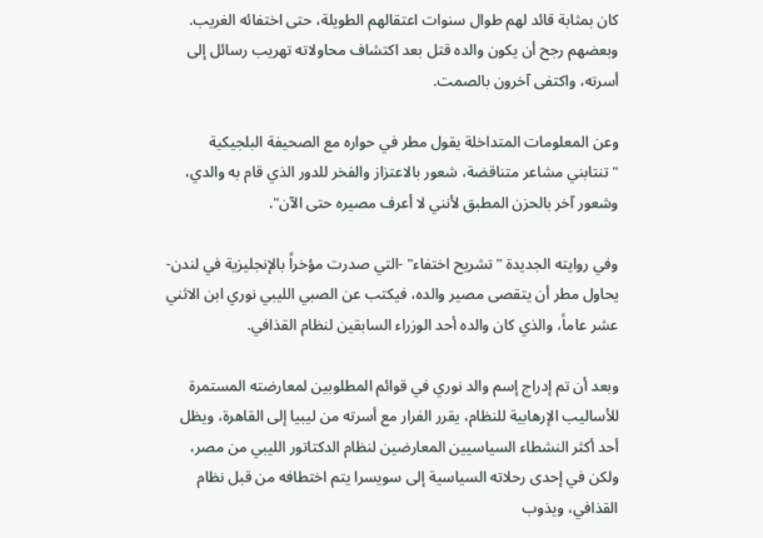كان بمثابة قائد لهم طوال سنوات اعتقالهم الطويلة، حتى اختفائه الغريب. وبعضهم رجح أن يكون والده قتل بعد اكتشاف محاولاته تهريب رسائل إلى أسرته، واكتفى آخرون بالصمت.

وعن المعلومات المتداخلة يقول مطر في حواره مع الصحيفة البلجيكية "تنتابني مشاعر متناقضة، شعور بالاعتزاز والفخر للدور الذي قام به والدي، وشعور آخر بالحزن المطبق لأنني لا أعرف مصيره حتى الآن".

وفي روايته الجديدة "تشريح اختفاء" -التي صدرت مؤخراً بالإنجليزية في لندن- يحاول مطر أن يتقصى مصير والده، فيكتب عن الصبي الليبي نوري ابن الاثني عشر عاماً، والذي كان والده أحد الوزراء السابقين لنظام القذافي.

وبعد أن تم إدراج إسم والد نوري في قوائم المطلوبين لمعارضته المستمرة للأساليب الإرهابية للنظام، يقرر الفرار مع أسرته من ليبيا إلى القاهرة، ويظل أحد أكثر النشطاء السياسيين المعارضين لنظام الدكتاتور الليبي من مصر، ولكن في إحدى رحلاته السياسية إلى سويسرا يتم اختطافه من قبل نظام القذافي، ويذوب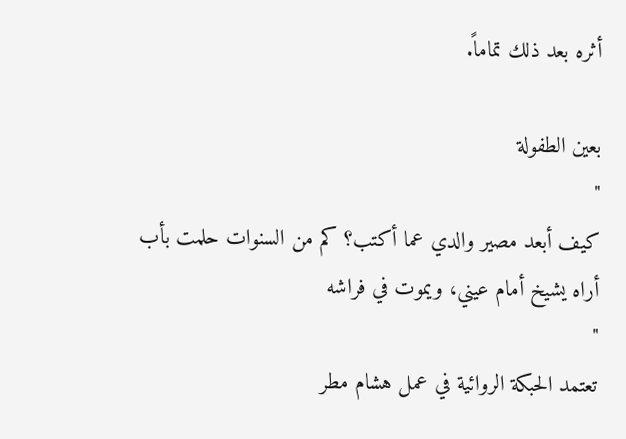أثره بعد ذلك تماماً.

بعين الطفولة
"
كيف أبعد مصير والدي عما أكتب؟ كم من السنوات حلمت بأب أراه يشيخ أمام عيني، ويموت في فراشه
"
تعتمد الحبكة الروائية في عمل هشام مطر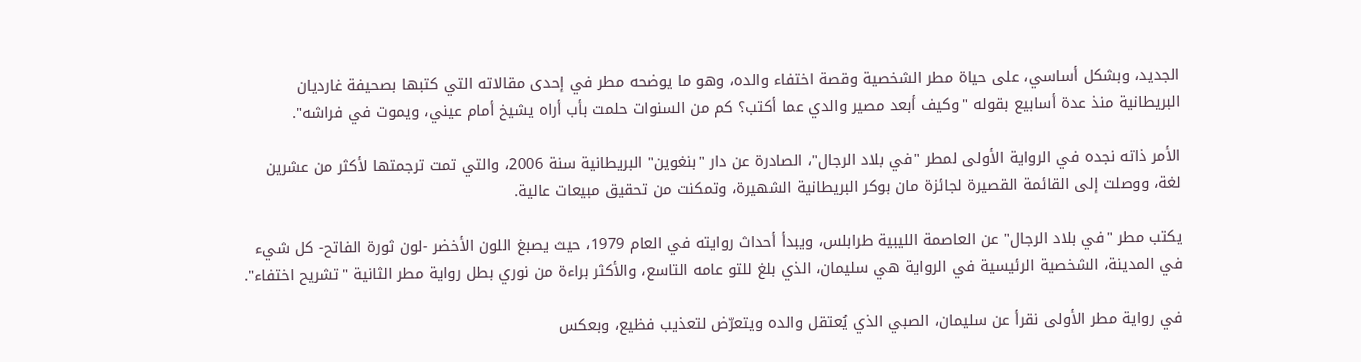الجديد، وبشكل أساسي، على حياة مطر الشخصية وقصة اختفاء والده، وهو ما يوضحه مطر في إحدى مقالاته التي كتبها بصحيفة غارديان البريطانية منذ عدة أسابيع بقوله "وكيف أبعد مصير والدي عما أكتب؟ كم من السنوات حلمت بأب أراه يشيخ أمام عيني، ويموت في فراشه".

الأمر ذاته نجده في الرواية الأولى لمطر "في بلاد الرجال"، الصادرة عن دار "بنغوين" البريطانية سنة 2006، والتي تمت ترجمتها لأكثر من عشرين لغة، ووصلت إلى القائمة القصيرة لجائزة مان بوكر البريطانية الشهيرة، وتمكنت من تحقيق مبيعات عالية.

يكتب مطر "في بلاد الرجال" عن العاصمة الليبية طرابلس، ويبدأ أحداث روايته في العام 1979، حيث يصبغ اللون الأخضر -لون ثورة الفاتح- كل شيء في المدينة، الشخصية الرئيسية في الرواية هي سليمان، الذي بلغ للتو عامه التاسع، والأكثر براءة من نوري بطل رواية مطر الثانية "تشريح اختفاء".

في رواية مطر الأولى نقرأ عن سليمان، الصبي الذي يُعتقل والده ويتعرّض لتعذيب فظيع، وبعكس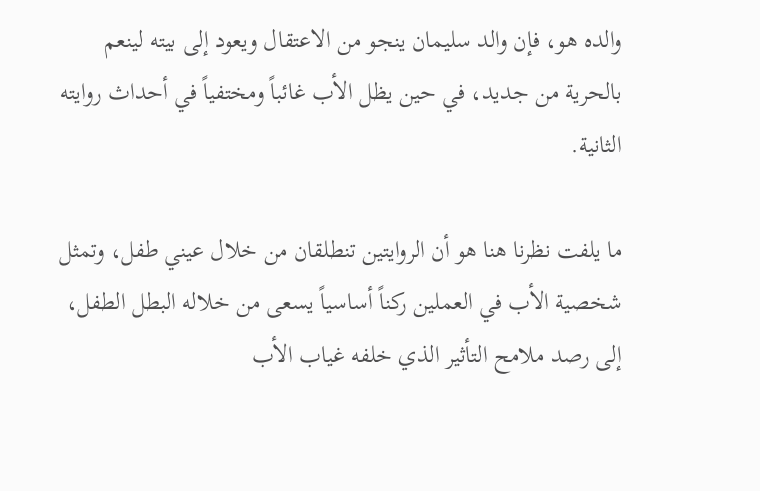والده هو، فإن والد سليمان ينجو من الاعتقال ويعود إلى بيته لينعم بالحرية من جديد، في حين يظل الأب غائباً ومختفياً في أحداث روايته الثانية.

ما يلفت نظرنا هنا هو أن الروايتين تنطلقان من خلال عيني طفل، وتمثل شخصية الأب في العملين ركناً أساسياً يسعى من خلاله البطل الطفل، إلى رصد ملامح التأثير الذي خلفه غياب الأب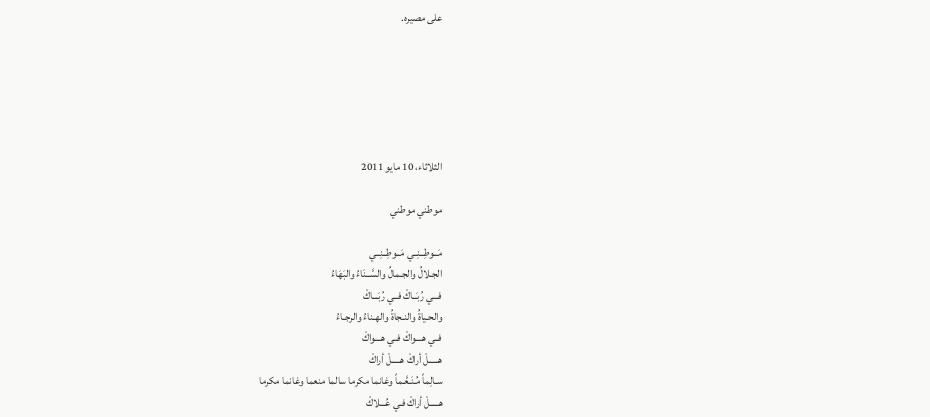على مصيره.






الثلاثاء، 10 مايو 2011

موطني موطني

مَــوطِــنِــي مَــوطِــنِــي
الجـلالُ والجـمالُ والسَّــنَاءُ والبَهَاءُ
فـــي رُبَــاكْ فــي رُبَـــاكْ
والحـياةُ والنـجاةُ والهـناءُ والرجـاءُ
فــي هـــواكْ فــي هـــواكْ
هـــــلْ أراكْ هـــــلْ أراكْ
سـالِماً مُـنَـعَّـماً وغانما مكرما سالما منعما وغانما مكرما
هـــــلْ أراكْ فـي عُـــلاكْ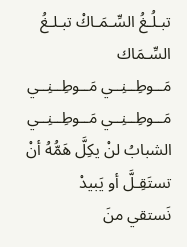تبـلُـغُ السِّـمَـاكْ تبـلـغُ السِّـمَاك
مَــوطِــنِــي مَــوطِــنِــي
مَــوطِــنِــي مَــوطِــنِــي
الشبابُ لنْ يكِلَّ هَمُّهُ أنْ تستَقِـلَّ أو يَبيدْ
نَستقي منَ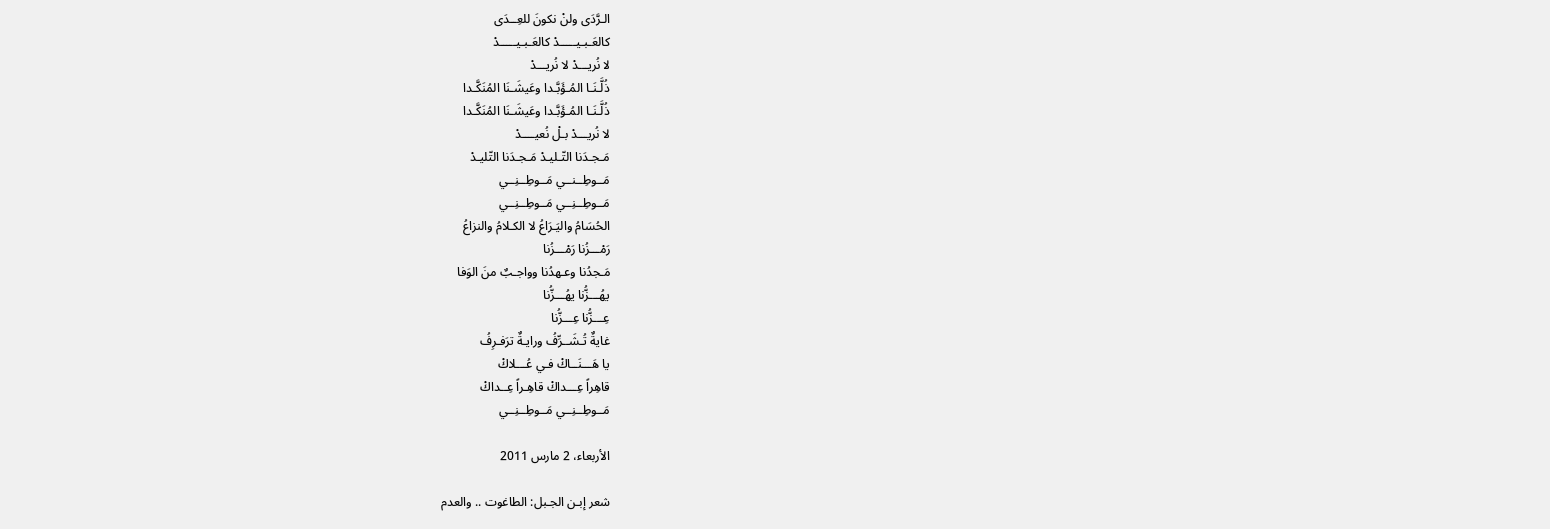الـرَّدَى ولنْ نكونَ للعِــدَى
كالعَـبـيـــــدْ كالعَـبـيـــــدْ
لا نُريـــدْ لا نُريـــدْ
ذُلَّـنَـا المُـؤَبَّـدا وعَيشَـنَا المُنَكَّـدا
ذُلَّـنَـا المُـؤَبَّـدا وعَيشَـنَا المُنَكَّـدا
لا نُريـــدْ بـلْ نُعيــــدْ
مَـجـدَنا التّـليـدْ مَـجـدَنا التّليـدْ
مَــوطِــنــي مَــوطِــنِــي
مَــوطِــنِــي مَــوطِــنِــي
الحُسَامُ واليَـرَاعُ لا الكـلامُ والنزاعُ
رَمْـــزُنا رَمْـــزُنا
مَـجدُنا وعـهدُنا وواجـبٌ منَ الوَفا
يهُـــزُّنا يهُـــزُّنا
عِـــزُّنا عِـــزُّنا
غايةٌ تُـشَــرِّفُ ورايـةٌ ترَفـرِفُ
يا هَـــنَــاكْ فـي عُـــلاكْ
قاهِراً عِـــداكْ قاهِـراً عِــداكْ
مَــوطِــنِــي مَــوطِــنِــي

الأربعاء، 2 مارس 2011

شعر إبـن الجـبل: الطاغوت .. والعدم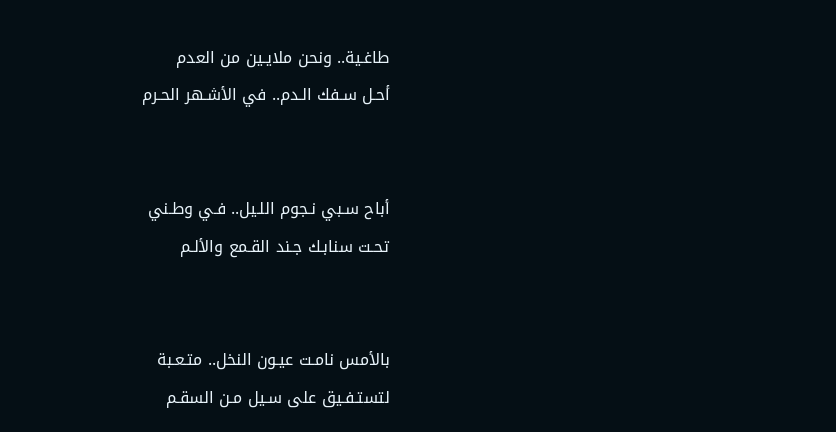طاغـية.. ونحن ملايـين من العدم
أحـل سـفك الـدم.. في الأشـهر الحـرم


أباح سـبي نـجوم اللـيل.. فـي وطـني
تحـت سنابـك جـند القـمع والألـم


بالأمس نامـت عيـون النخل.. متـعـبة
لتستـفـيق على سـيل مـن السقـم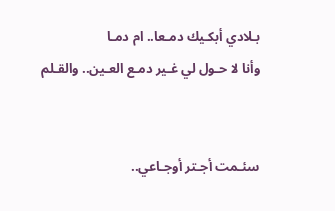بـلادي أبكـيك دمـعا.. ام دمـا
وأنا لا حـول لي غـير دمـع العـين.. والقـلم


سئـمت أجـتر أوجـاعي..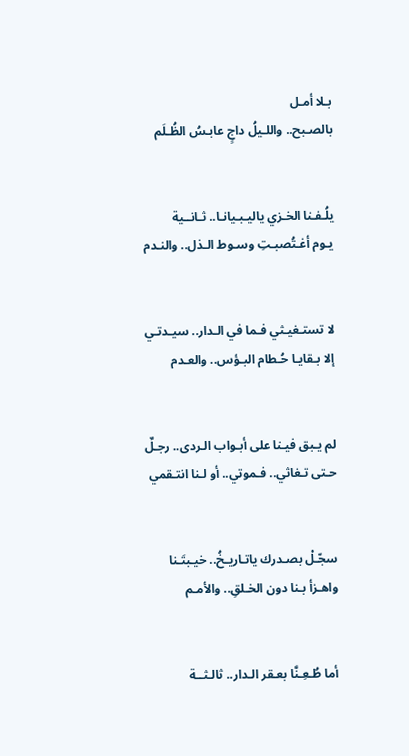بـلا أمـل
بالصـبح.. واللـيلُ داجٍ عابـسُ الظُـلَم


يلُـفـنا الخـزي ياليـبـيانـا.. ثـانــية
يـوم أغـتُصبـتِ وسـوط الـذل.. والنـدم


لا تستـغيـثي فـما في الـدار.. سيـدتـي
إلا بـقايـا حُـطام البـؤس.. والعـدم


لم يـبق فيـنا على أبـواب الـردى.. رجـلٌ
حـتى تـغاثي.. فـموتي.. أو لـنا انتـقمي


سجّـلْ بصـدرك ياتـاريـخُ.. خيـبتَـنا
واهـزأ بـنا دون الخـلقِ.. والأمـم


أما طُـعِـنَّا بعـقر الـدار.. ثالـثــة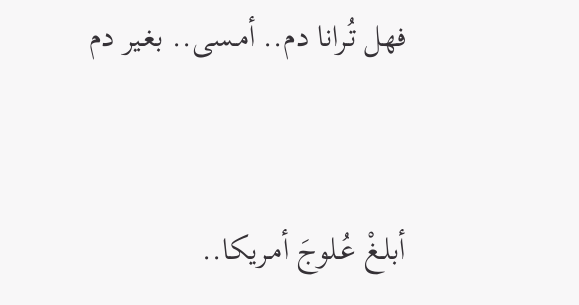فهل تُـرانا دم.. أمـسى.. بغـير دم


أبلـغْ عُـلوجَ أمـريكا..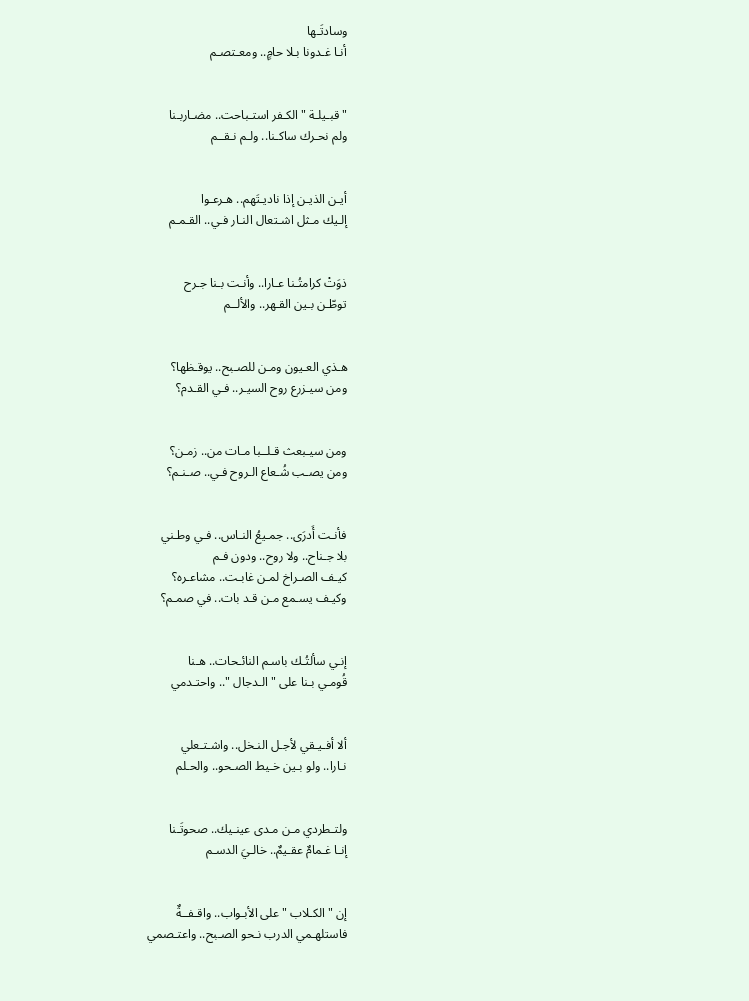وسادتَـها
أنـا غـدونا بـلا حامٍ.. ومعـتصـم


" قبـيلـة " الكـفر استـباحت.. مضـاربـنا
ولم نحـرك ساكـنا.. ولـم نـقــم


أيـن الذيـن إذا ناديـتَهم.. هـرعـوا
إلـيك مـثل اشـتعال النـار فـي.. القـمـم


ذوَتْ كرامتُـنا عـارا.. وأنـت بـنا جـرح
توطّـن بـين القـهر.. والألــم


هـذي العـيون ومـن للصـبح.. يوقـظها؟
ومن سيـزرع روح السيـر.. فـي القـدم؟


ومن سيـبعث قـلــبا مـات من.. زمـن؟
ومن يصـب شُـعاع الـروح فـي.. صـنـم؟


فأنـت أَدرَى.. جمـيعُ النـاس.. فـي وطـني
بلا جـناح.. ولا روح.. ودون فـم
كيـف الصـراخ لمـن غابـت.. مشاعـره؟
وكيـف يسـمع مـن قـد بات.. في صمـم؟


إنـي سألتُـك باسـم النائـحات.. هـنا
قُومـي بـنا على " الـدجال ".. واحتـدمي


ألا أفـيـقي لأجـل النـخل.. واشـتـعلي
نـارا.. ولو بـين خـيط الصـحو.. والحـلم


ولتـطردي مـن مـدى عينـيك.. صحوتَـنا
إنـا غـمامٌ عقـيمٌ.. خالـيَ الدسـم


إن " الكـلاب " على الأبـواب.. واقـفــةٌ
فاستلهـمي الدرب نـحو الصـبح.. واعتـصمي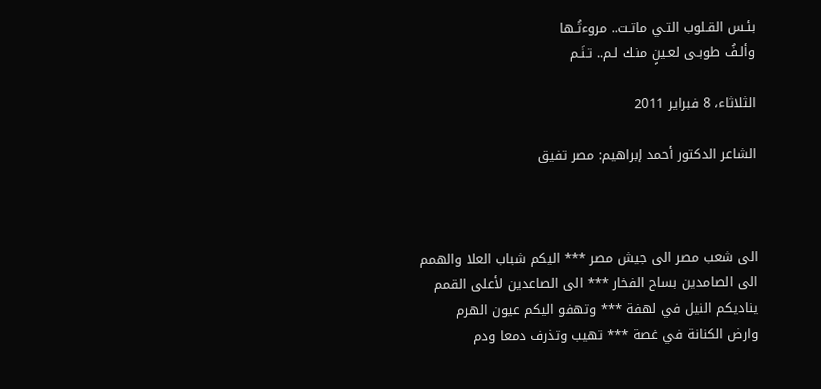بئـس القـلوب التـي ماتـت.. مروءتُـها
وألـفُ طوبـى لعـينٍ منـك لـم.. تـنَـم

الثلاثاء، 8 فبراير 2011

الشاعر الدكتور أحمد إبراهيم: مصر تفيق



الى شعب مصر الى جيش مصر *** اليكم شباب العلا والهمم
الى الصامدين بساح الفخار *** الى الصاعدين لأعلى القمم
يناديكم النيل في لهفة *** وتهفو اليكم عيون الهرم
وارض الكنانة في غصة *** تهيب وتذرف دمعا ودم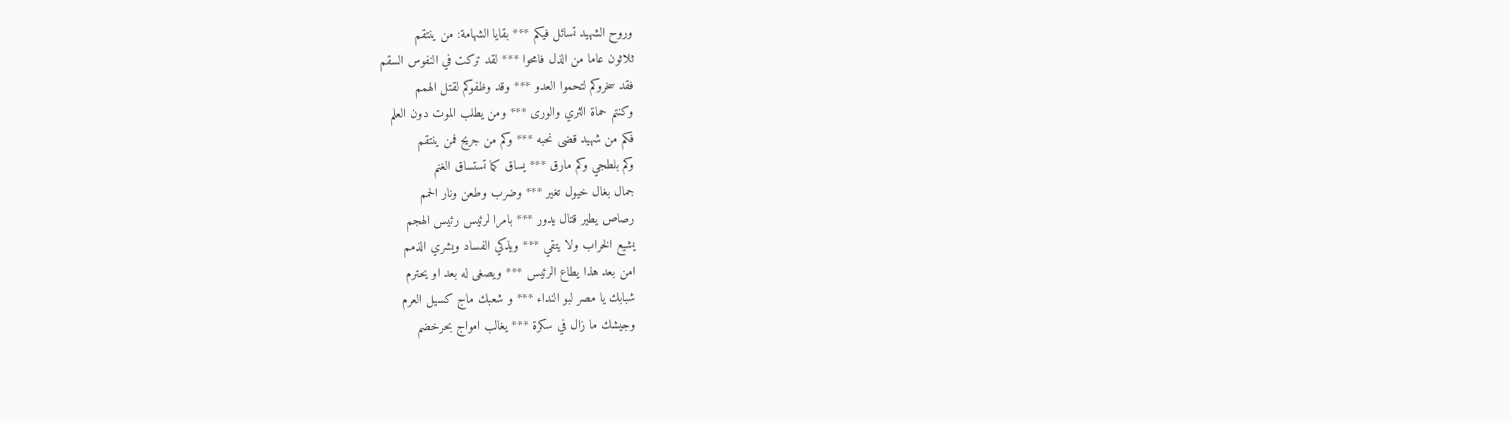وروح الشهيد تسائل فيكم *** بقايا الشهامة: من ينتقم
ثلاثون عاما من الذل فامحوا *** لقد تركت في النفوس السقم
فقد سخروكم لتحموا العدو *** وقد وظفوكم لقتل الهمم
وكنتم حماة الثري والورى *** ومن يطلب الموت دون العلم
فكم من شهيد قضى نحبه *** وكم من جريح فمن ينتقم
وكم بلطجي وكم مارق *** يساق كما تستساق الغنم
جمال بغال خيول تغير *** وضرب وطعن ونار الحمم
رصاص يطير قتال يدور *** بامرا لرئيس رئيس الهجم
يشيع الخراب ولا يتقي *** ويذكي الفساد ويشري الذمم
امن بعد هذا يطاع الرئيس *** ويصغى له بعد او يحترم
شبابك يا مصر لبو النداء *** و شعبك ماج كسيل العرم
وجيشك ما زال في سكرة *** يغالب امواج بحرخضم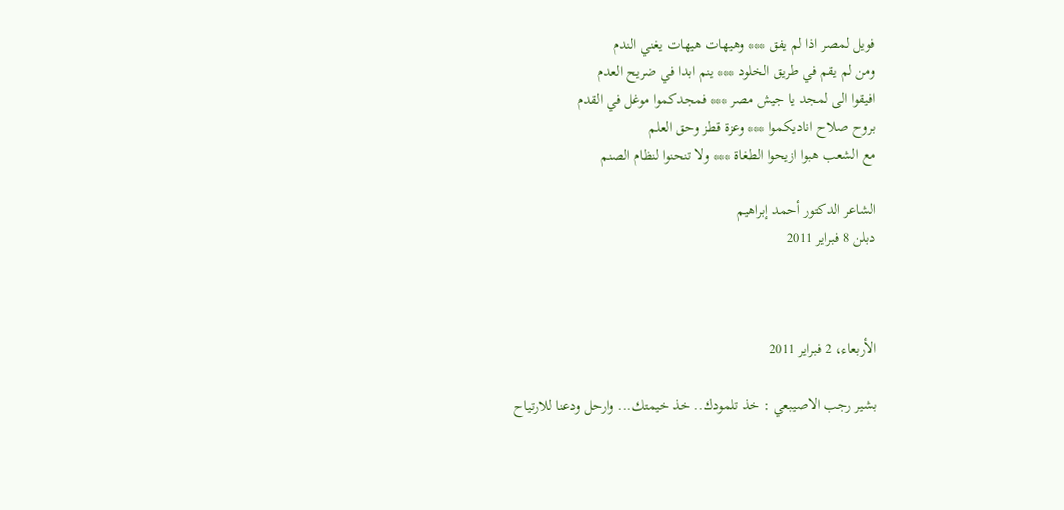فويل لمصر اذا لم يفق *** وهيهات هيهات يغني الندم
ومن لم يقم في طريق الخلود *** ينم ابدا في ضريح العدم
افيقوا الى لمجد يا جيش مصر *** فمجدكموا موغل في القدم
بروح صلاح اناديكموا *** وعزة قطز وحق العلم
مع الشعب هبوا ازيحوا الطغاة *** ولا تنحنوا لنظام الصنم

الشاعر الدكتور أحمد إبراهيم
دبلن 8 فبراير 2011



الأربعاء، 2 فبراير 2011

بشير رجب الاصيبعي : خذ تلمودك.. خذ خيمتك... وارحل ودعنا للارتياح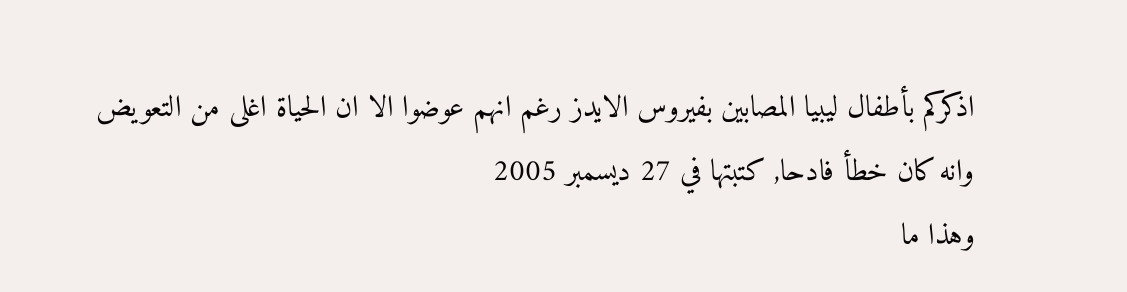اذكركم بأطفال ليبيا المصابين بفيروس الايدز رغم انهم عوضوا الا ان الحياة اغلى من التعويض وانه كان خطأ فادحا, كتبتها في 27 ديسمبر 2005
وهذا ما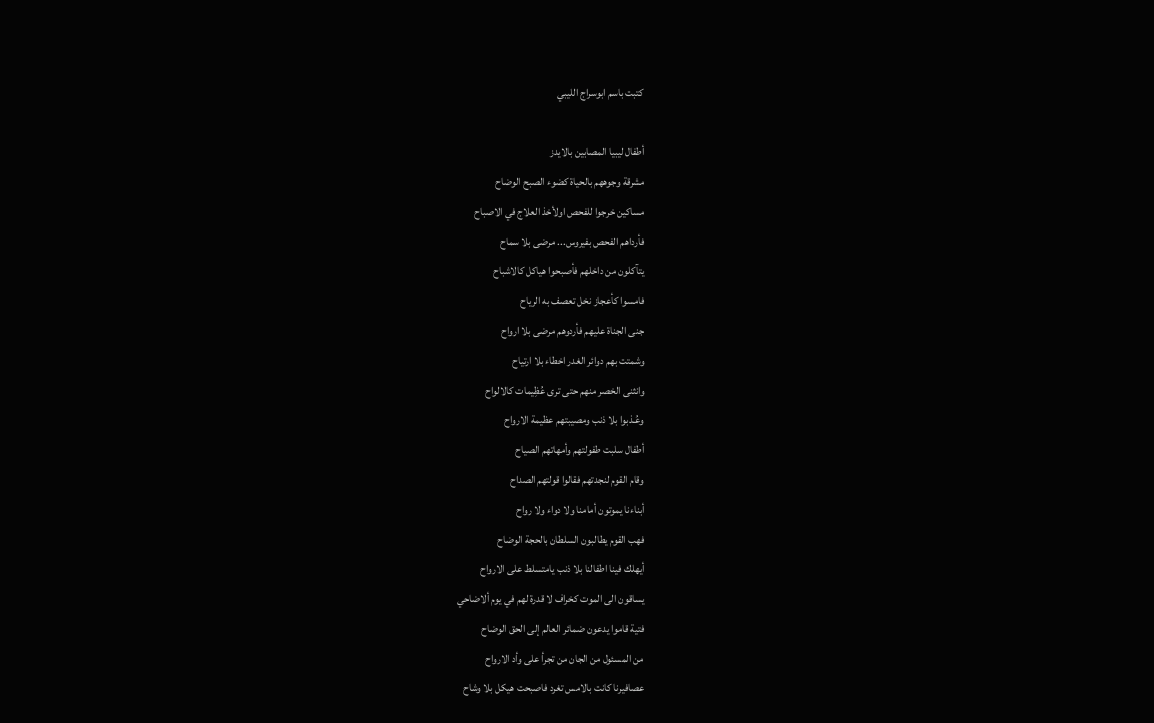كتبت باسم ابوسراج الليبي

أطفال ليبيا المصابين بالايدز
مشرقة وجوههم بالحياة كضوء الصبح الوضاح
مساكين خرجوا للفحص اولأخذ العلاج في الاصباح
فأرداهم الفحص بفيروس... مرضى بلا سماح
يتآكلون من داخلهم فأصبحوا هياكل كالاشباح
فامسوا كأعجاز نخل تعصف به الرياح
جنى الجناة عليهم فأردوهم مرضى بلا ارواح
وشمتت بهم دوائر الغدر اخطاء بلا ارتياح
وانثنى الخصر منهم حتى ترى عُظِيمات كالالواح
وعُـذبوا بلا ذنب ومصيبتهم عظيمة الارواح
أطفال سلبت طفولتهم وأمهاتهم الصياح
وقام القوم لنجدتهم فقالوا قولتهم الصداح
أبناءنا يموتون أمامنا ولا دواء ولا رواح
فهب القوم يطالبون السلطان بالحجة الوضاح
أيهلك فينا اطفالنا بلا ذنب يامتسلط على الارواح
يساقون الى الموت كخراف لا قدرة لهم في يوم ألاضاحي
فتية قاموا يدعون ضمائر العالم إلى الحق الوضاح
من المسئول من الجان من تجرأ على وأد الارواح
عصافيرنا كانت بالامس تغرد فاصبحت هيكل بلا وشاح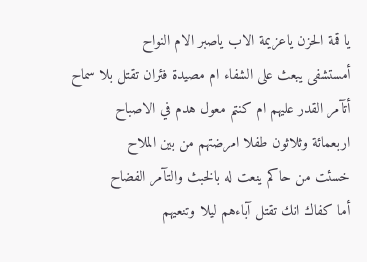يا قمة الحزن ياعزيمة الاب ياصبر الام النواح
أمستشفى يبعث على الشفاء ام مصيدة فئران تقتل بلا سماح
أتآمر القدر عليهم ام كنتم معول هدم في الاصباح
اربعمائة وثلاثون طفلا امرضتهم من بين الملاح
خسئت من حاكم ينعت له بالخبث والتآمر الفضاح
أما كفاك انك تقتل آباءهم ليلا وتنعيهم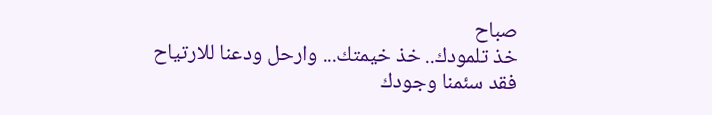صباح
خذ تلمودك.. خذ خيمتك... وارحل ودعنا للارتياح
فقد سئمنا وجودك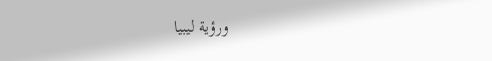ورؤية ليبيا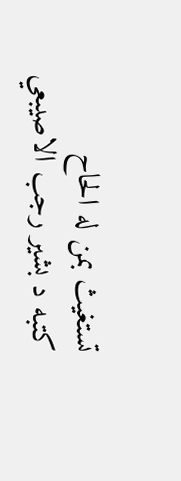تستغيث بمن له الحاح
كتبه د بشير رجب الاصيبعي